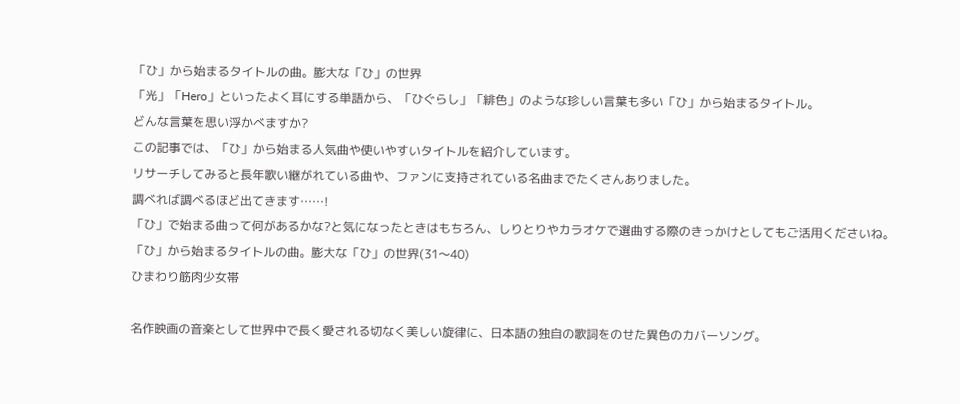「ひ」から始まるタイトルの曲。膨大な「ひ」の世界
「光」「Hero」といったよく耳にする単語から、「ひぐらし」「緋色」のような珍しい言葉も多い「ひ」から始まるタイトル。
どんな言葉を思い浮かべますか?
この記事では、「ひ」から始まる人気曲や使いやすいタイトルを紹介しています。
リサーチしてみると長年歌い継がれている曲や、ファンに支持されている名曲までたくさんありました。
調べれば調べるほど出てきます……!
「ひ」で始まる曲って何があるかな?と気になったときはもちろん、しりとりやカラオケで選曲する際のきっかけとしてもご活用くださいね。
「ひ」から始まるタイトルの曲。膨大な「ひ」の世界(31〜40)
ひまわり筋肉少女帯

名作映画の音楽として世界中で長く愛される切なく美しい旋律に、日本語の独自の歌詞をのせた異色のカバーソング。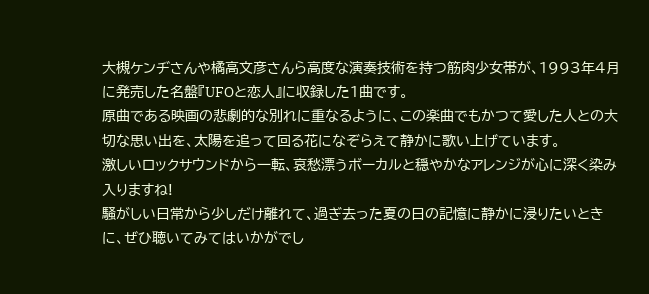大槻ケンヂさんや橘高文彦さんら高度な演奏技術を持つ筋肉少女帯が、1993年4月に発売した名盤『UFOと恋人』に収録した1曲です。
原曲である映画の悲劇的な別れに重なるように、この楽曲でもかつて愛した人との大切な思い出を、太陽を追って回る花になぞらえて静かに歌い上げています。
激しいロックサウンドから一転、哀愁漂うボーカルと穏やかなアレンジが心に深く染み入りますね!
騒がしい日常から少しだけ離れて、過ぎ去った夏の日の記憶に静かに浸りたいときに、ぜひ聴いてみてはいかがでし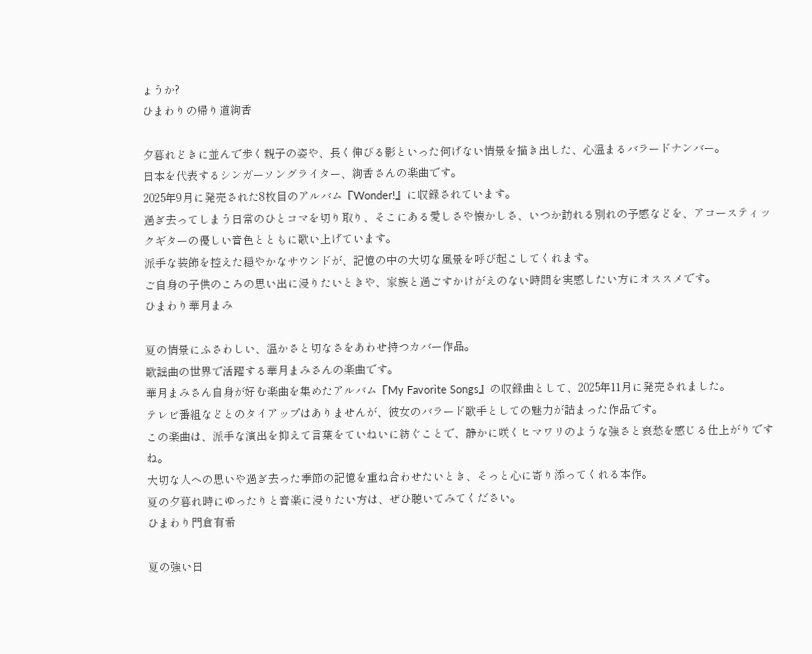ょうか?
ひまわりの帰り道絢香

夕暮れどきに並んで歩く親子の姿や、長く伸びる影といった何げない情景を描き出した、心温まるバラードナンバー。
日本を代表するシンガーソングライター、絢香さんの楽曲です。
2025年9月に発売された8枚目のアルバム『Wonder!』に収録されています。
過ぎ去ってしまう日常のひとコマを切り取り、そこにある愛しさや懐かしさ、いつか訪れる別れの予感などを、アコースティックギターの優しい音色とともに歌い上げています。
派手な装飾を控えた穏やかなサウンドが、記憶の中の大切な風景を呼び起こしてくれます。
ご自身の子供のころの思い出に浸りたいときや、家族と過ごすかけがえのない時間を実感したい方にオススメです。
ひまわり華月まみ

夏の情景にふさわしい、温かさと切なさをあわせ持つカバー作品。
歌謡曲の世界で活躍する華月まみさんの楽曲です。
華月まみさん自身が好む楽曲を集めたアルバム『My Favorite Songs』の収録曲として、2025年11月に発売されました。
テレビ番組などとのタイアップはありませんが、彼女のバラード歌手としての魅力が詰まった作品です。
この楽曲は、派手な演出を抑えて言葉をていねいに紡ぐことで、静かに咲くヒマワリのような強さと哀愁を感じる仕上がりですね。
大切な人への思いや過ぎ去った季節の記憶を重ね合わせたいとき、そっと心に寄り添ってくれる本作。
夏の夕暮れ時にゆったりと音楽に浸りたい方は、ぜひ聴いてみてください。
ひまわり門倉有希

夏の強い日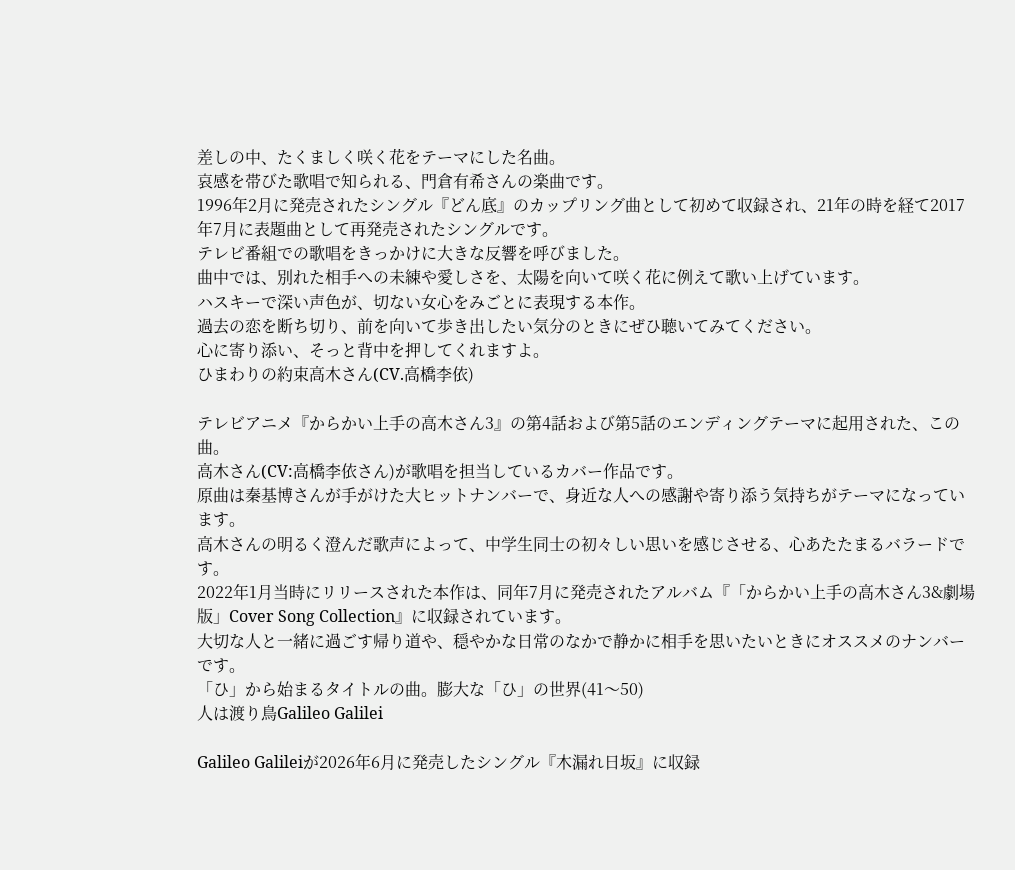差しの中、たくましく咲く花をテーマにした名曲。
哀感を帯びた歌唱で知られる、門倉有希さんの楽曲です。
1996年2月に発売されたシングル『どん底』のカップリング曲として初めて収録され、21年の時を経て2017年7月に表題曲として再発売されたシングルです。
テレビ番組での歌唱をきっかけに大きな反響を呼びました。
曲中では、別れた相手への未練や愛しさを、太陽を向いて咲く花に例えて歌い上げています。
ハスキーで深い声色が、切ない女心をみごとに表現する本作。
過去の恋を断ち切り、前を向いて歩き出したい気分のときにぜひ聴いてみてください。
心に寄り添い、そっと背中を押してくれますよ。
ひまわりの約束高木さん(CV.高橋李依)

テレビアニメ『からかい上手の高木さん3』の第4話および第5話のエンディングテーマに起用された、この曲。
高木さん(CV:高橋李依さん)が歌唱を担当しているカバー作品です。
原曲は秦基博さんが手がけた大ヒットナンバーで、身近な人への感謝や寄り添う気持ちがテーマになっています。
高木さんの明るく澄んだ歌声によって、中学生同士の初々しい思いを感じさせる、心あたたまるバラードです。
2022年1月当時にリリースされた本作は、同年7月に発売されたアルバム『「からかい上手の高木さん3&劇場版」Cover Song Collection』に収録されています。
大切な人と一緒に過ごす帰り道や、穏やかな日常のなかで静かに相手を思いたいときにオススメのナンバーです。
「ひ」から始まるタイトルの曲。膨大な「ひ」の世界(41〜50)
人は渡り鳥Galileo Galilei

Galileo Galileiが2026年6月に発売したシングル『木漏れ日坂』に収録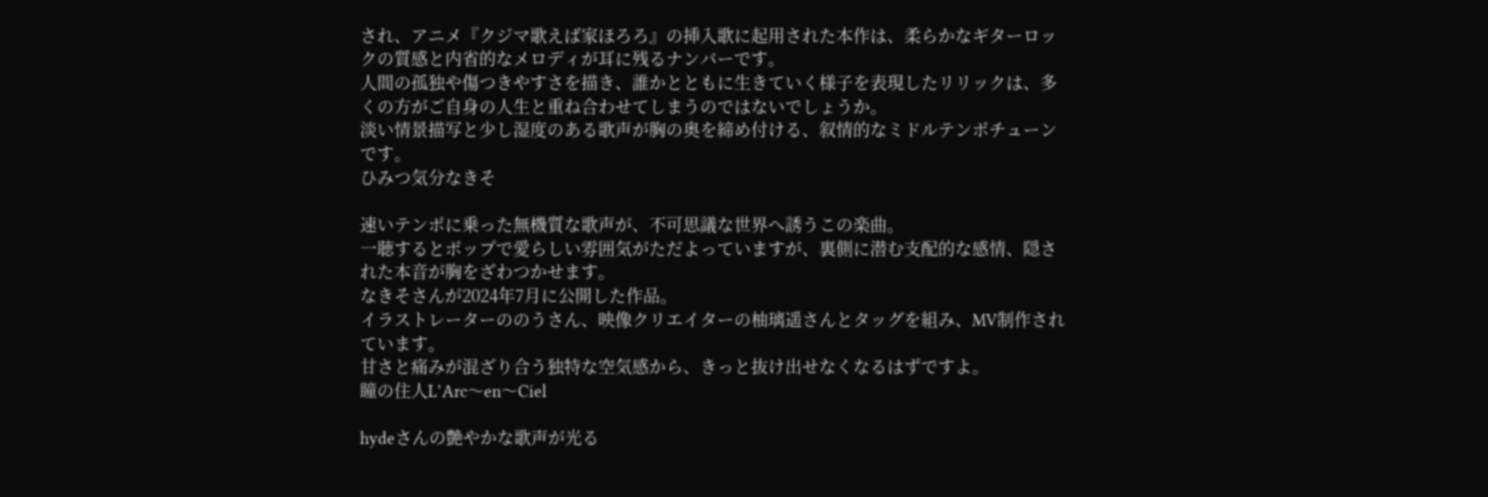され、アニメ『クジマ歌えば家ほろろ』の挿入歌に起用された本作は、柔らかなギターロックの質感と内省的なメロディが耳に残るナンバーです。
人間の孤独や傷つきやすさを描き、誰かとともに生きていく様子を表現したリリックは、多くの方がご自身の人生と重ね合わせてしまうのではないでしょうか。
淡い情景描写と少し湿度のある歌声が胸の奥を締め付ける、叙情的なミドルテンポチューンです。
ひみつ気分なきそ

速いテンポに乗った無機質な歌声が、不可思議な世界へ誘うこの楽曲。
一聴するとポップで愛らしい雰囲気がただよっていますが、裏側に潜む支配的な感情、隠された本音が胸をざわつかせます。
なきそさんが2024年7月に公開した作品。
イラストレーターののうさん、映像クリエイターの柚璃遥さんとタッグを組み、MV制作されています。
甘さと痛みが混ざり合う独特な空気感から、きっと抜け出せなくなるはずですよ。
瞳の住人L’Arc〜en〜Ciel

hydeさんの艶やかな歌声が光る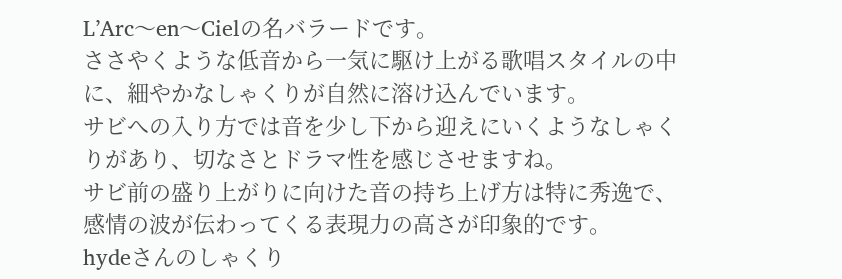L’Arc〜en〜Cielの名バラードです。
ささやくような低音から一気に駆け上がる歌唱スタイルの中に、細やかなしゃくりが自然に溶け込んでいます。
サビへの入り方では音を少し下から迎えにいくようなしゃくりがあり、切なさとドラマ性を感じさせますね。
サビ前の盛り上がりに向けた音の持ち上げ方は特に秀逸で、感情の波が伝わってくる表現力の高さが印象的です。
hydeさんのしゃくり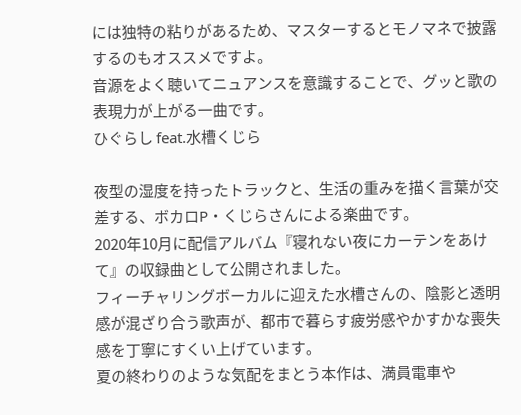には独特の粘りがあるため、マスターするとモノマネで披露するのもオススメですよ。
音源をよく聴いてニュアンスを意識することで、グッと歌の表現力が上がる一曲です。
ひぐらし feat.水槽くじら

夜型の湿度を持ったトラックと、生活の重みを描く言葉が交差する、ボカロP・くじらさんによる楽曲です。
2020年10月に配信アルバム『寝れない夜にカーテンをあけて』の収録曲として公開されました。
フィーチャリングボーカルに迎えた水槽さんの、陰影と透明感が混ざり合う歌声が、都市で暮らす疲労感やかすかな喪失感を丁寧にすくい上げています。
夏の終わりのような気配をまとう本作は、満員電車や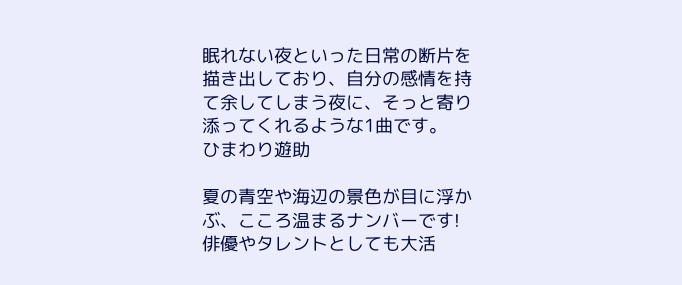眠れない夜といった日常の断片を描き出しており、自分の感情を持て余してしまう夜に、そっと寄り添ってくれるような1曲です。
ひまわり遊助

夏の青空や海辺の景色が目に浮かぶ、こころ温まるナンバーです!
俳優やタレントとしても大活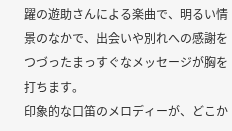躍の遊助さんによる楽曲で、明るい情景のなかで、出会いや別れへの感謝をつづったまっすぐなメッセージが胸を打ちます。
印象的な口笛のメロディーが、どこか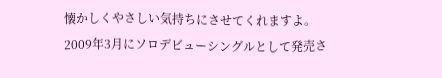懐かしくやさしい気持ちにさせてくれますよ。
2009年3月にソロデビューシングルとして発売さ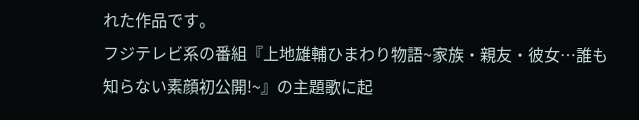れた作品です。
フジテレビ系の番組『上地雄輔ひまわり物語~家族・親友・彼女…誰も知らない素顔初公開!~』の主題歌に起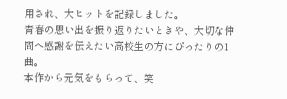用され、大ヒットを記録しました。
青春の思い出を振り返りたいときや、大切な仲間へ感謝を伝えたい高校生の方にぴったりの1曲。
本作から元気をもらって、笑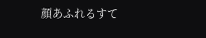顔あふれるすて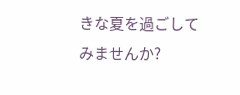きな夏を過ごしてみませんか?